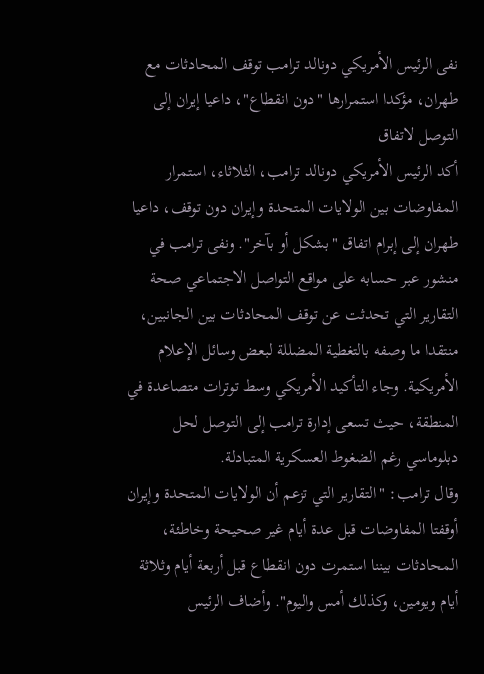نفى الرئيس الأمريكي دونالد ترامب توقف المحادثات مع طهران، مؤكدا استمرارها "دون انقطاع"، داعيا إيران إلى التوصل لاتفاق
أكد الرئيس الأمريكي دونالد ترامب، الثلاثاء، استمرار المفاوضات بين الولايات المتحدة وإيران دون توقف، داعيا طهران إلى إبرام اتفاق "بشكل أو بآخر". ونفى ترامب في منشور عبر حسابه على مواقع التواصل الاجتماعي صحة التقارير التي تحدثت عن توقف المحادثات بين الجانبين، منتقدا ما وصفه بالتغطية المضللة لبعض وسائل الإعلام الأمريكية. وجاء التأكيد الأمريكي وسط توترات متصاعدة في المنطقة، حيث تسعى إدارة ترامب إلى التوصل لحل دبلوماسي رغم الضغوط العسكرية المتبادلة.
وقال ترامب: "التقارير التي تزعم أن الولايات المتحدة وإيران أوقفتا المفاوضات قبل عدة أيام غير صحيحة وخاطئة، المحادثات بيننا استمرت دون انقطاع قبل أربعة أيام وثلاثة أيام ويومين، وكذلك أمس واليوم". وأضاف الرئيس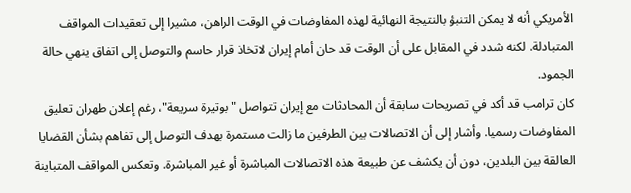الأمريكي أنه لا يمكن التنبؤ بالنتيجة النهائية لهذه المفاوضات في الوقت الراهن، مشيرا إلى تعقيدات المواقف المتبادلة. لكنه شدد في المقابل على أن الوقت قد حان أمام إيران لاتخاذ قرار حاسم والتوصل إلى اتفاق ينهي حالة الجمود.
كان ترامب قد أكد في تصريحات سابقة أن المحادثات مع إيران تتواصل "بوتيرة سريعة"، رغم إعلان طهران تعليق المفاوضات رسميا. وأشار إلى أن الاتصالات بين الطرفين ما زالت مستمرة بهدف التوصل إلى تفاهم بشأن القضايا العالقة بين البلدين، دون أن يكشف عن طبيعة هذه الاتصالات المباشرة أو غير المباشرة. وتعكس المواقف المتباينة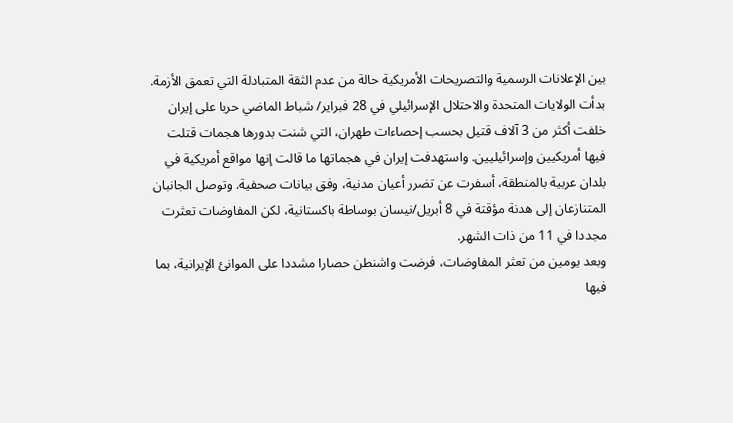بين الإعلانات الرسمية والتصريحات الأمريكية حالة من عدم الثقة المتبادلة التي تعمق الأزمة.
بدأت الولايات المتحدة والاحتلال الإسرائيلي في 28 فبراير/ شباط الماضي حربا على إيران خلفت أكثر من 3 آلاف قتيل بحسب إحصاءات طهران، التي شنت بدورها هجمات قتلت فيها أمريكيين وإسرائيليين. واستهدفت إيران في هجماتها ما قالت إنها مواقع أمريكية في بلدان عربية بالمنطقة، أسفرت عن تضرر أعيان مدنية، وفق بيانات صحفية. وتوصل الجانبان المتنازعان إلى هدنة مؤقتة في 8 أبريل/نيسان بوساطة باكستانية، لكن المفاوضات تعثرت مجددا في 11 من ذات الشهر.
وبعد يومين من تعثر المفاوضات، فرضت واشنطن حصارا مشددا على الموانئ الإيرانية، بما فيها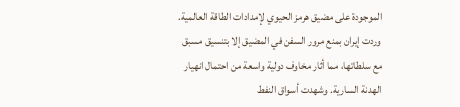الموجودة على مضيق هرمز الحيوي لإمدادات الطاقة العالمية. وردت إيران بمنع مرور السفن في المضيق إلا بتنسيق مسبق مع سلطاتها، مما أثار مخاوف دولية واسعة من احتمال انهيار الهدنة السارية. وشهدت أسواق النفط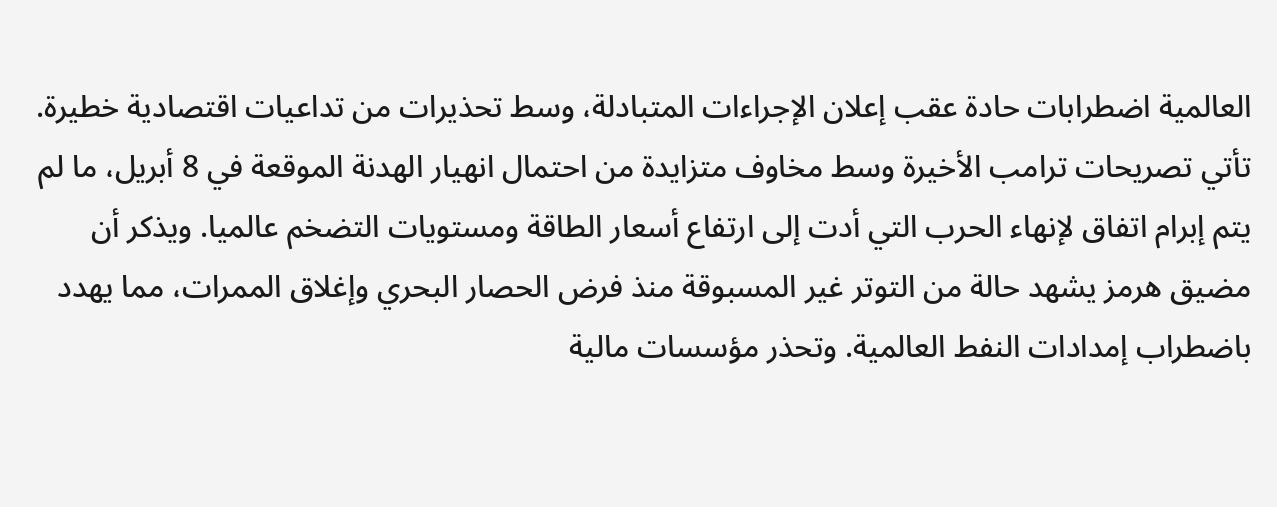العالمية اضطرابات حادة عقب إعلان الإجراءات المتبادلة، وسط تحذيرات من تداعيات اقتصادية خطيرة.
تأتي تصريحات ترامب الأخيرة وسط مخاوف متزايدة من احتمال انهيار الهدنة الموقعة في 8 أبريل، ما لم يتم إبرام اتفاق لإنهاء الحرب التي أدت إلى ارتفاع أسعار الطاقة ومستويات التضخم عالميا. ويذكر أن مضيق هرمز يشهد حالة من التوتر غير المسبوقة منذ فرض الحصار البحري وإغلاق الممرات، مما يهدد باضطراب إمدادات النفط العالمية. وتحذر مؤسسات مالية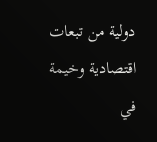دولية من تبعات اقتصادية وخيمة في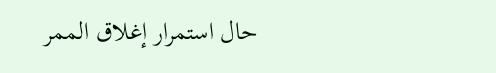حال استمرار إغلاق الممر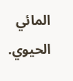المائي الحيوي.